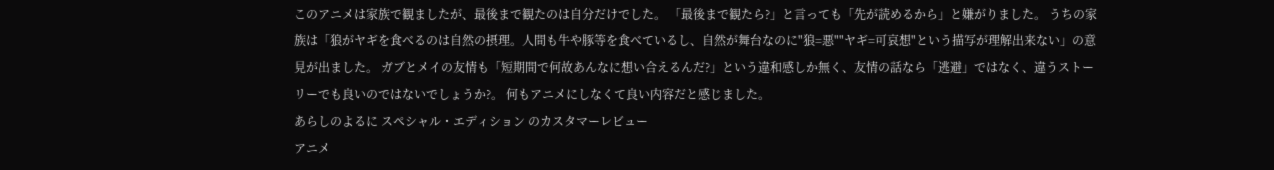このアニメは家族で観ましたが、最後まで観たのは自分だけでした。 「最後まで観たら?」と言っても「先が読めるから」と嫌がりました。 うちの家族は「狼がヤギを食べるのは自然の摂理。人間も牛や豚等を食べているし、自然が舞台なのに"狼=悪""ヤギ=可哀想"という描写が理解出来ない」の意見が出ました。 ガブとメイの友情も「短期間で何故あんなに想い合えるんだ?」という違和感しか無く、友情の話なら「逃避」ではなく、違うストーリーでも良いのではないでしょうか?。 何もアニメにしなくて良い内容だと感じました。
あらしのよるに スペシャル・エディション のカスタマーレビュー
アニメ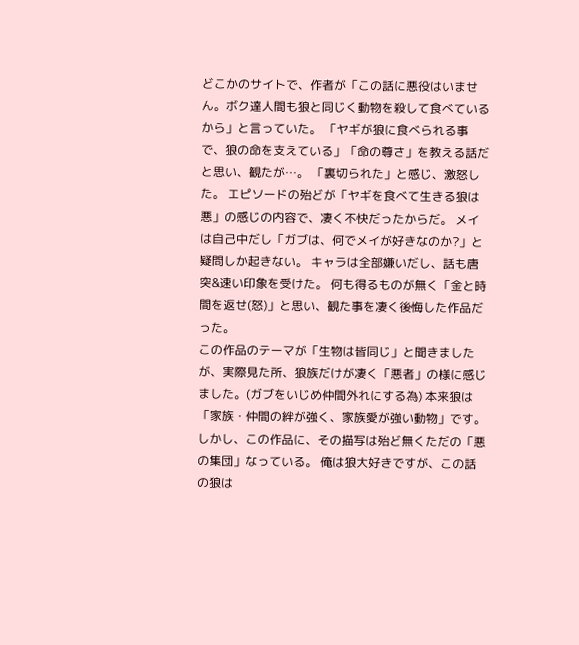どこかのサイトで、作者が「この話に悪役はいません。ボク達人間も狼と同じく動物を殺して食べているから」と言っていた。 「ヤギが狼に食べられる事で、狼の命を支えている」「命の尊さ」を教える話だと思い、観たが…。 「裏切られた」と感じ、激怒した。 エピソードの殆どが「ヤギを食べて生きる狼は悪」の感じの内容で、凄く不快だったからだ。 メイは自己中だし「ガブは、何でメイが好きなのか?」と疑問しか起きない。 キャラは全部嫌いだし、話も唐突&速い印象を受けた。 何も得るものが無く「金と時間を返せ(怒)」と思い、観た事を凄く後悔した作品だった。
この作品のテーマが「生物は皆同じ」と聞きましたが、実際見た所、狼族だけが凄く「悪者」の様に感じました。(ガブをいじめ仲間外れにする為) 本来狼は「家族・仲間の絆が強く、家族愛が強い動物」です。しかし、この作品に、その描写は殆ど無くただの「悪の集団」なっている。 俺は狼大好きですが、この話の狼は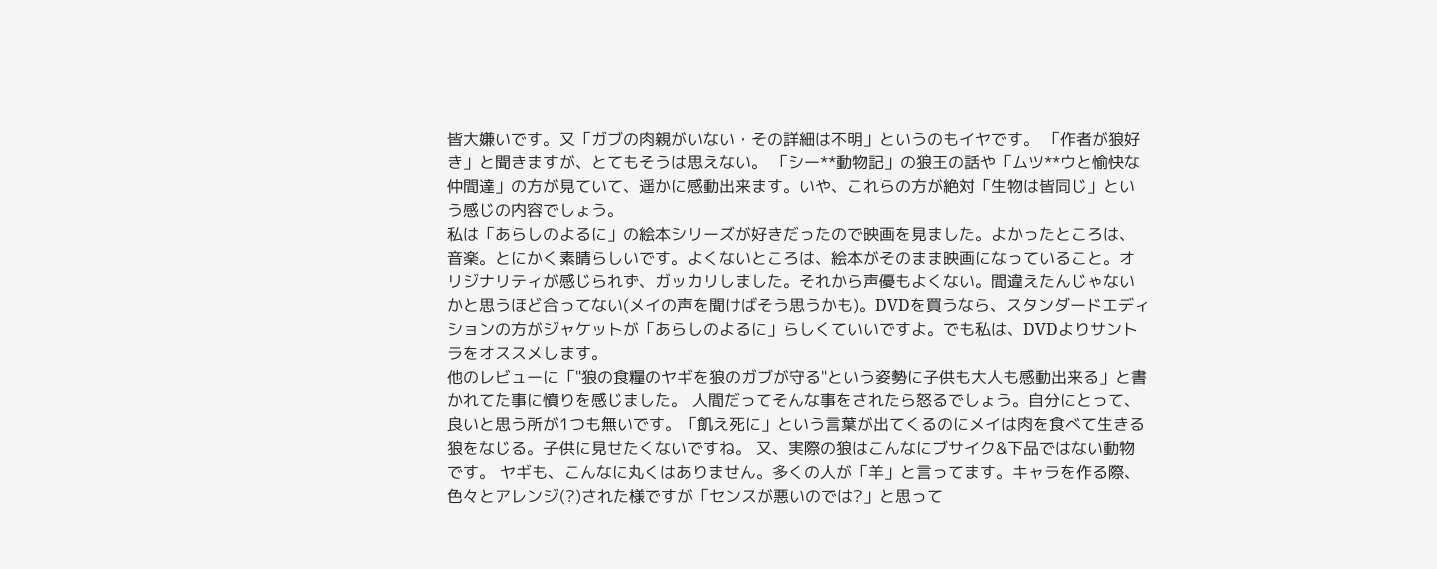皆大嫌いです。又「ガブの肉親がいない・その詳細は不明」というのもイヤです。 「作者が狼好き」と聞きますが、とてもそうは思えない。 「シー**動物記」の狼王の話や「ムツ**ウと愉快な仲間達」の方が見ていて、遥かに感動出来ます。いや、これらの方が絶対「生物は皆同じ」という感じの内容でしょう。
私は「あらしのよるに」の絵本シリーズが好きだったので映画を見ました。よかったところは、音楽。とにかく素晴らしいです。よくないところは、絵本がそのまま映画になっていること。オリジナリティが感じられず、ガッカリしました。それから声優もよくない。間違えたんじゃないかと思うほど合ってない(メイの声を聞けばそう思うかも)。DVDを買うなら、スタンダードエディションの方がジャケットが「あらしのよるに」らしくていいですよ。でも私は、DVDよりサントラをオススメします。
他のレビューに「"狼の食糧のヤギを狼のガブが守る"という姿勢に子供も大人も感動出来る」と書かれてた事に憤りを感じました。 人間だってそんな事をされたら怒るでしょう。自分にとって、良いと思う所が1つも無いです。「飢え死に」という言葉が出てくるのにメイは肉を食べて生きる狼をなじる。子供に見せたくないですね。 又、実際の狼はこんなにブサイク&下品ではない動物です。 ヤギも、こんなに丸くはありません。多くの人が「羊」と言ってます。キャラを作る際、色々とアレンジ(?)された様ですが「センスが悪いのでは?」と思って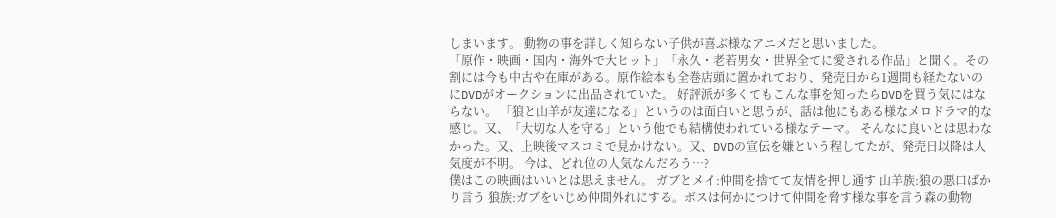しまいます。 動物の事を詳しく知らない子供が喜ぶ様なアニメだと思いました。
「原作・映画・国内・海外で大ヒット」「永久・老若男女・世界全てに愛される作品」と聞く。その割には今も中古や在庫がある。原作絵本も全巻店頭に置かれており、発売日から1週間も経たないのにDVDがオークションに出品されていた。 好評派が多くてもこんな事を知ったらDVDを買う気にはならない。 「狼と山羊が友達になる」というのは面白いと思うが、話は他にもある様なメロドラマ的な感じ。又、「大切な人を守る」という他でも結構使われている様なテーマ。 そんなに良いとは思わなかった。又、上映後マスコミで見かけない。又、DVDの宣伝を嫌という程してたが、発売日以降は人気度が不明。 今は、どれ位の人気なんだろう…?
僕はこの映画はいいとは思えません。 ガブとメイ:仲間を捨てて友情を押し通す 山羊族:狼の悪口ばかり言う 狼族:ガブをいじめ仲間外れにする。ボスは何かにつけて仲間を脅す様な事を言う森の動物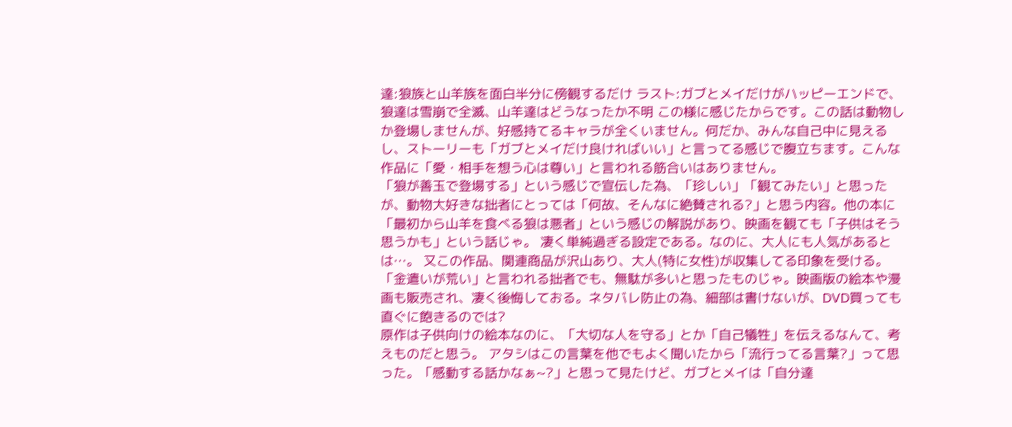達:狼族と山羊族を面白半分に傍観するだけ ラスト:ガブとメイだけがハッピーエンドで、狼達は雪崩で全滅、山羊達はどうなったか不明 この様に感じたからです。この話は動物しか登場しませんが、好感持てるキャラが全くいません。何だか、みんな自己中に見えるし、ストーリーも「ガブとメイだけ良ければいい」と言ってる感じで腹立ちます。こんな作品に「愛・相手を想う心は尊い」と言われる筋合いはありません。
「狼が善玉で登場する」という感じで宣伝した為、「珍しい」「観てみたい」と思ったが、動物大好きな拙者にとっては「何故、そんなに絶賛される?」と思う内容。他の本に「最初から山羊を食べる狼は悪者」という感じの解説があり、映画を観ても「子供はそう思うかも」という話じゃ。 凄く単純過ぎる設定である。なのに、大人にも人気があるとは…。 又この作品、関連商品が沢山あり、大人(特に女性)が収集してる印象を受ける。「金遣いが荒い」と言われる拙者でも、無駄が多いと思ったものじゃ。映画版の絵本や漫画も販売され、凄く後悔しておる。ネタバレ防止の為、細部は書けないが、DVD買っても直ぐに飽きるのでは?
原作は子供向けの絵本なのに、「大切な人を守る」とか「自己犠牲」を伝えるなんて、考えものだと思う。 アタシはこの言葉を他でもよく聞いたから「流行ってる言葉?」って思った。「感動する話かなぁ~?」と思って見たけど、ガブとメイは「自分達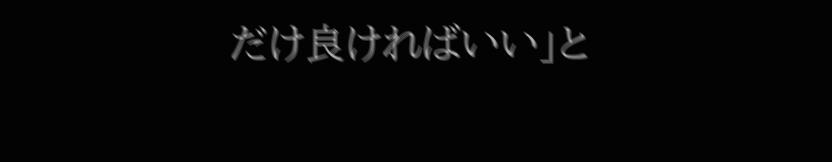だけ良ければいい」と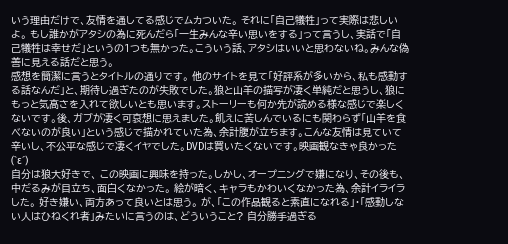いう理由だけで、友情を通してる感じでムカついた。 それに「自己犠牲」って実際は悲しいよ。 もし誰かがアタシの為に死んだら「一生みんな辛い思いをする」って言うし、実話で「自己犠牲は幸せだ」というの1つも無かった。こういう話、アタシはいいと思わないね。みんな偽善に見える話だと思う。
感想を簡潔に言うとタイトルの通りです。 他のサイトを見て「好評系が多いから、私も感動する話なんだ」と、期待し過ぎたのが失敗でした。狼と山羊の描写が凄く単純だと思うし、狼にもっと気高さを入れて欲しいとも思います。ストーリーも何か先が読める様な感じで楽しくないです。後、ガブが凄く可哀想に思えました。飢えに苦しんでいるにも関わらず「山羊を食べないのが良い」という感じで描かれていた為、余計腹が立ちます。こんな友情は見ていて辛いし、不公平な感じで凄くイヤでした。DVDは買いたくないです。映画観なきゃ良かった(`ε´)
自分は狼大好きで、 この映画に興味を持った。しかし、オープニングで嫌になり、その後も、中だるみが目立ち、面白くなかった。 絵が暗く、キャラもかわいくなかった為、余計イライラした。 好き嫌い、両方あって良いとは思う。 が、「この作品観ると素直になれる」・「感動しない人はひねくれ者」みたいに言うのは、どういうこと? 自分勝手過ぎる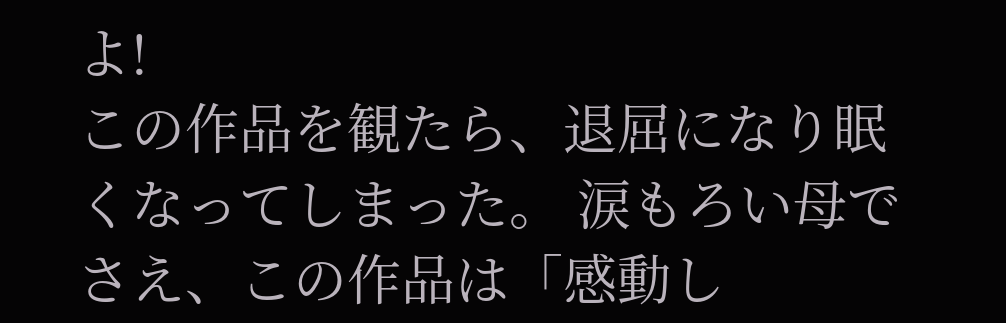よ!
この作品を観たら、退屈になり眠くなってしまった。 涙もろい母でさえ、この作品は「感動し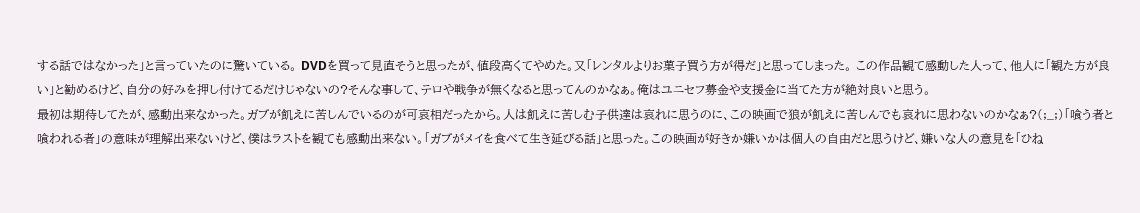する話ではなかった」と言っていたのに驚いている。 DVDを買って見直そうと思ったが、値段高くてやめた。又「レンタルよりお菓子買う方が得だ」と思ってしまった。 この作品観て感動した人って、他人に「観た方が良い」と勧めるけど、自分の好みを押し付けてるだけじゃないの?そんな事して、テロや戦争が無くなると思ってんのかなぁ。俺はユニセフ募金や支援金に当てた方が絶対良いと思う。
最初は期待してたが、感動出来なかった。ガブが飢えに苦しんでいるのが可哀相だったから。人は飢えに苦しむ子供達は哀れに思うのに、この映画で狼が飢えに苦しんでも哀れに思わないのかなぁ?(;_;)「喰う者と喰われる者」の意味が理解出来ないけど、僕はラストを観ても感動出来ない。「ガブがメイを食べて生き延びる話」と思った。この映画が好きか嫌いかは個人の自由だと思うけど、嫌いな人の意見を「ひね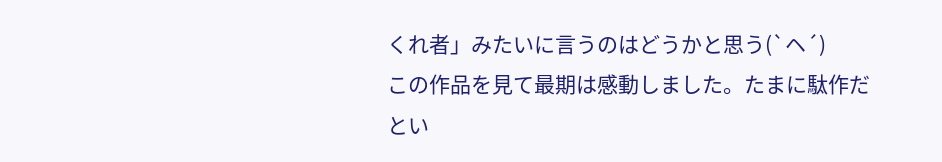くれ者」みたいに言うのはどうかと思う(`ヘ´)
この作品を見て最期は感動しました。たまに駄作だとい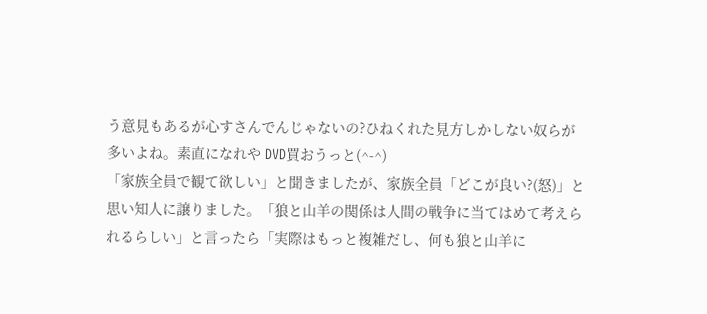う意見もあるが心すさんでんじゃないの?ひねくれた見方しかしない奴らが多いよね。素直になれや DVD買おうっと(^-^)
「家族全員で観て欲しい」と聞きましたが、家族全員「どこが良い?(怒)」と思い知人に譲りました。「狼と山羊の関係は人間の戦争に当てはめて考えられるらしい」と言ったら「実際はもっと複雑だし、何も狼と山羊に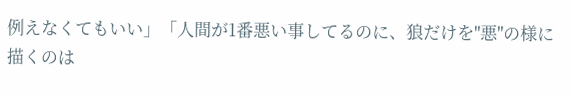例えなくてもいい」「人間が1番悪い事してるのに、狼だけを"悪"の様に描くのは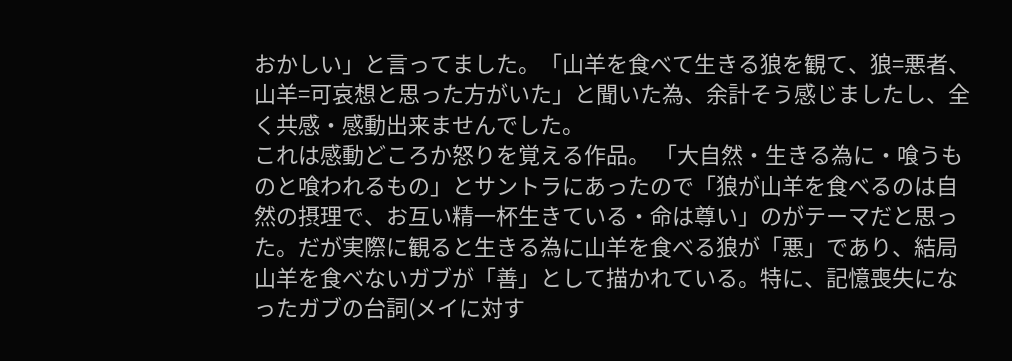おかしい」と言ってました。「山羊を食べて生きる狼を観て、狼=悪者、山羊=可哀想と思った方がいた」と聞いた為、余計そう感じましたし、全く共感・感動出来ませんでした。
これは感動どころか怒りを覚える作品。 「大自然・生きる為に・喰うものと喰われるもの」とサントラにあったので「狼が山羊を食べるのは自然の摂理で、お互い精一杯生きている・命は尊い」のがテーマだと思った。だが実際に観ると生きる為に山羊を食べる狼が「悪」であり、結局山羊を食べないガブが「善」として描かれている。特に、記憶喪失になったガブの台詞(メイに対す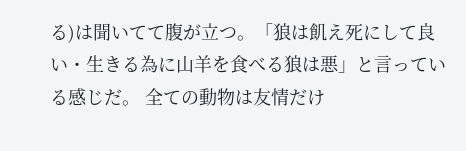る)は聞いてて腹が立つ。「狼は飢え死にして良い・生きる為に山羊を食べる狼は悪」と言っている感じだ。 全ての動物は友情だけ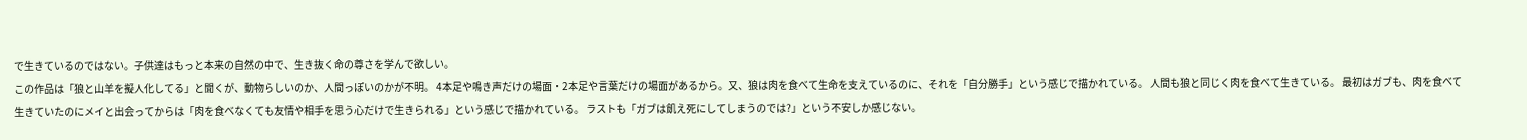で生きているのではない。子供達はもっと本来の自然の中で、生き抜く命の尊さを学んで欲しい。
この作品は「狼と山羊を擬人化してる」と聞くが、動物らしいのか、人間っぽいのかが不明。 4本足や鳴き声だけの場面・2本足や言葉だけの場面があるから。又、狼は肉を食べて生命を支えているのに、それを「自分勝手」という感じで描かれている。 人間も狼と同じく肉を食べて生きている。 最初はガブも、肉を食べて生きていたのにメイと出会ってからは「肉を食べなくても友情や相手を思う心だけで生きられる」という感じで描かれている。 ラストも「ガブは飢え死にしてしまうのでは?」という不安しか感じない。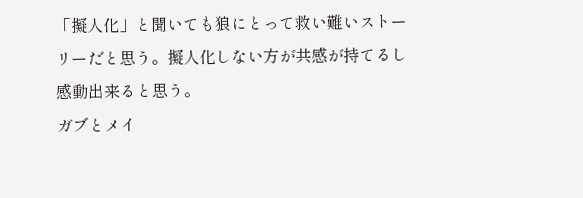「擬人化」と聞いても狼にとって救い難いストーリーだと思う。擬人化しない方が共感が持てるし感動出来ると思う。
ガブとメイ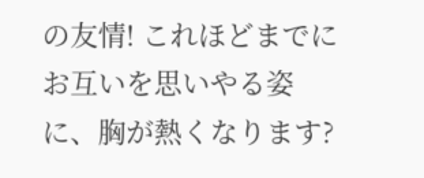の友情! これほどまでにお互いを思いやる姿に、胸が熱くなります?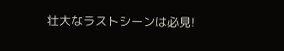壮大なラストシーンは必見!